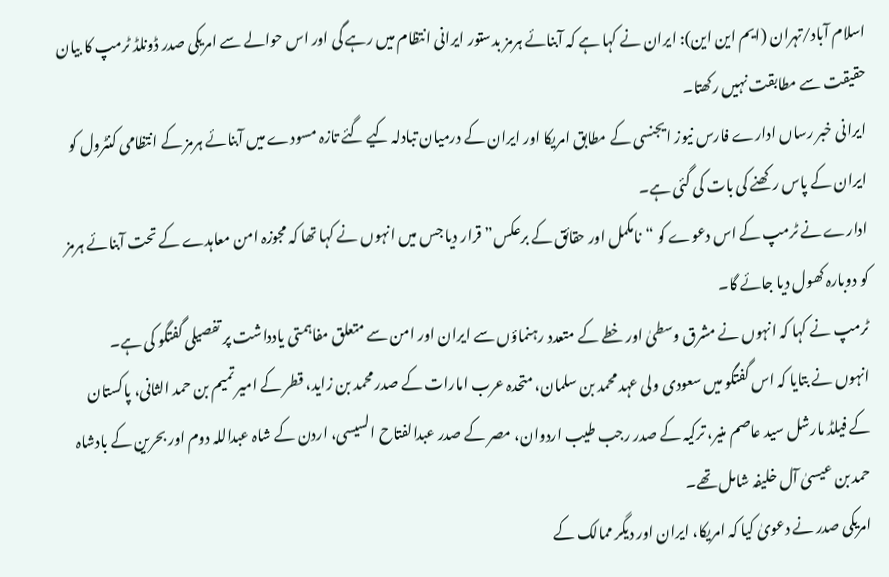اسلام آباد/تہران (ایم این این): ایران نے کہا ہے کہ آبنائے ہرمز بدستور ایرانی انتظام میں رہے گی اور اس حوالے سے امریکی صدر ڈونلڈ ٹرمپ کا بیان حقیقت سے مطابقت نہیں رکھتا۔
ایرانی خبر رساں ادارے فارس نیوز ایجنسی کے مطابق امریکا اور ایران کے درمیان تبادلہ کیے گئے تازہ مسودے میں آبنائے ہرمز کے انتظامی کنٹرول کو ایران کے پاس رکھنے کی بات کی گئی ہے۔
ادارے نے ٹرمپ کے اس دعوے کو “نامکمل اور حقائق کے برعکس” قرار دیا جس میں انہوں نے کہا تھا کہ مجوزہ امن معاہدے کے تحت آبنائے ہرمز کو دوبارہ کھول دیا جائے گا۔
ٹرمپ نے کہا کہ انہوں نے مشرق وسطیٰ اور خطے کے متعدد رہنماؤں سے ایران اور امن سے متعلق مفاہمتی یادداشت پر تفصیلی گفتگو کی ہے۔
انہوں نے بتایا کہ اس گفتگو میں سعودی ولی عہد محمد بن سلمان، متحدہ عرب امارات کے صدر محمد بن زاید، قطر کے امیر تمیم بن حمد الثانی، پاکستان کے فیلڈ مارشل سید عاصم منیر، ترکیہ کے صدر رجب طیب اردوان، مصر کے صدر عبدالفتاح السیسی، اردن کے شاہ عبداللہ دوم اور بحرین کے بادشاہ حمد بن عیسیٰ آل خلیفہ شامل تھے۔
امریکی صدر نے دعویٰ کیا کہ امریکا، ایران اور دیگر ممالک کے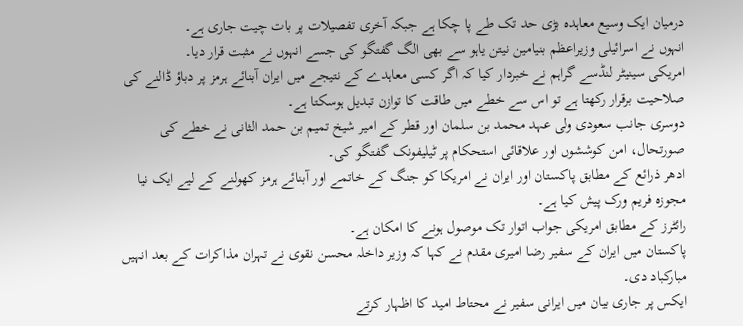درمیان ایک وسیع معاہدہ بڑی حد تک طے پا چکا ہے جبکہ آخری تفصیلات پر بات چیت جاری ہے۔
انہوں نے اسرائیلی وزیراعظم بنیامین نیتن یاہو سے بھی الگ گفتگو کی جسے انہوں نے مثبت قرار دیا۔
امریکی سینیٹر لنڈسے گراہم نے خبردار کیا کہ اگر کسی معاہدے کے نتیجے میں ایران آبنائے ہرمز پر دباؤ ڈالنے کی صلاحیت برقرار رکھتا ہے تو اس سے خطے میں طاقت کا توازن تبدیل ہوسکتا ہے۔
دوسری جانب سعودی ولی عہد محمد بن سلمان اور قطر کے امیر شیخ تمیم بن حمد الثانی نے خطے کی صورتحال، امن کوششوں اور علاقائی استحکام پر ٹیلیفونک گفتگو کی۔
ادھر ذرائع کے مطابق پاکستان اور ایران نے امریکا کو جنگ کے خاتمے اور آبنائے ہرمز کھولنے کے لیے ایک نیا مجوزہ فریم ورک پیش کیا ہے۔
رائٹرز کے مطابق امریکی جواب اتوار تک موصول ہونے کا امکان ہے۔
پاکستان میں ایران کے سفیر رضا امیری مقدم نے کہا کہ وزیر داخلہ محسن نقوی نے تہران مذاکرات کے بعد انہیں مبارکباد دی۔
ایکس پر جاری بیان میں ایرانی سفیر نے محتاط امید کا اظہار کرتے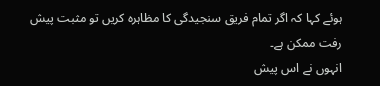ہوئے کہا کہ اگر تمام فریق سنجیدگی کا مظاہرہ کریں تو مثبت پیش رفت ممکن ہے۔
انہوں نے اس پیش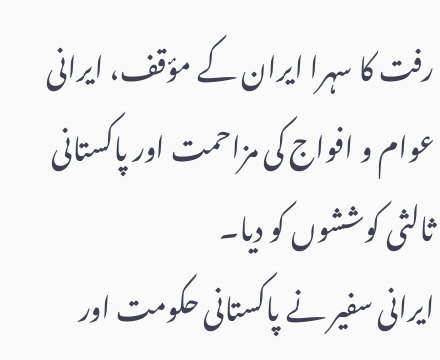رفت کا سہرا ایران کے مؤقف، ایرانی عوام و افواج کی مزاحمت اور پاکستانی ثالثی کوششوں کو دیا۔
ایرانی سفیر نے پاکستانی حکومت اور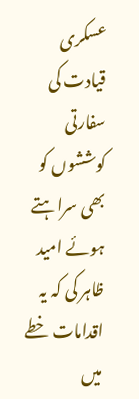عسکری قیادت کی سفارتی کوششوں کو بھی سراہتے ہوئے امید ظاہر کی کہ یہ اقدامات خطے میں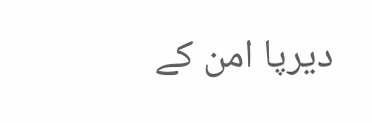دیرپا امن کے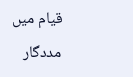قیام میں مددگار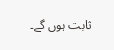ثابت ہوں گے۔